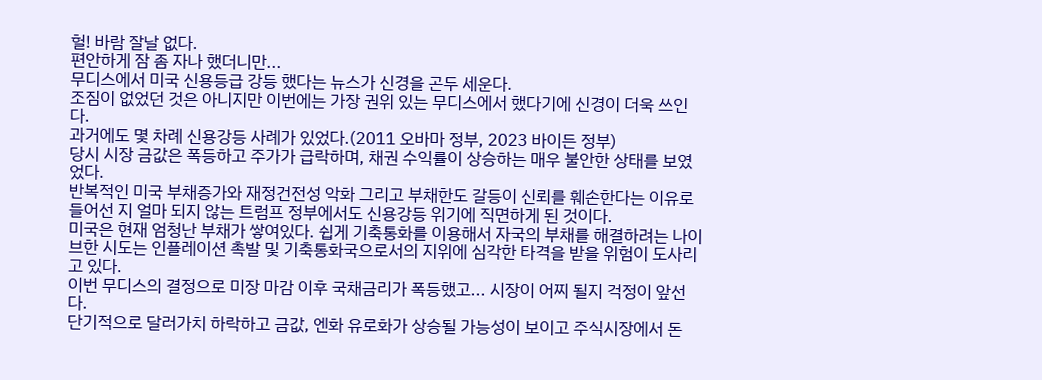헐! 바람 잘날 없다.
편안하게 잠 좀 자나 했더니만...
무디스에서 미국 신용등급 강등 했다는 뉴스가 신경을 곤두 세운다.
조짐이 없었던 것은 아니지만 이번에는 가장 권위 있는 무디스에서 했다기에 신경이 더욱 쓰인다.
과거에도 몇 차례 신용강등 사례가 있었다.(2011 오바마 정부, 2023 바이든 정부)
당시 시장 금값은 폭등하고 주가가 급락하며, 채권 수익률이 상승하는 매우 불안한 상태를 보였었다.
반복적인 미국 부채증가와 재정건전성 악화 그리고 부채한도 갈등이 신뢰를 훼손한다는 이유로 들어선 지 얼마 되지 않는 트럼프 정부에서도 신용강등 위기에 직면하게 된 것이다.
미국은 현재 엄청난 부채가 쌓여있다. 쉽게 기축통화를 이용해서 자국의 부채를 해결하려는 나이브한 시도는 인플레이션 촉발 및 기축통화국으로서의 지위에 심각한 타격을 받을 위험이 도사리고 있다.
이번 무디스의 결정으로 미장 마감 이후 국채금리가 폭등했고... 시장이 어찌 될지 걱정이 앞선다.
단기적으로 달러가치 하락하고 금값, 엔화 유로화가 상승될 가능성이 보이고 주식시장에서 돈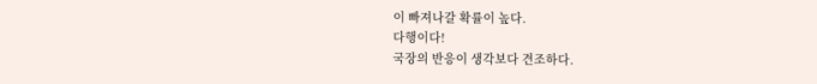이 빠져나갈 확률이 높다.
다행이다!
국장의 반응이 생각보다 견조하다.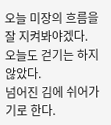오늘 미장의 흐름을 잘 지켜봐야겠다.
오늘도 걷기는 하지 않았다.
넘어진 김에 쉬어가기로 한다.